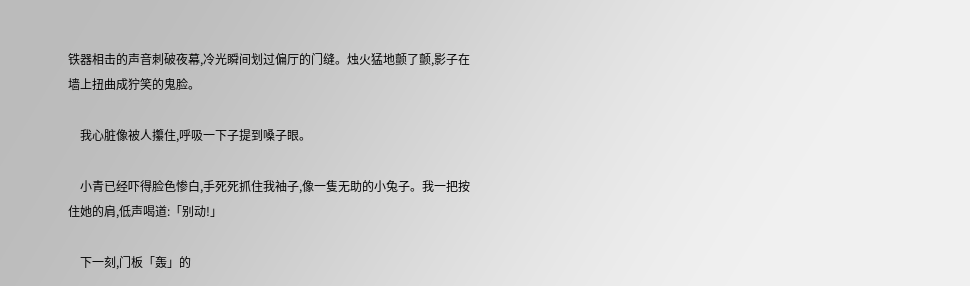铁器相击的声音刺破夜幕,冷光瞬间划过偏厅的门缝。烛火猛地颤了颤,影子在墙上扭曲成狞笑的鬼脸。

    我心脏像被人攥住,呼吸一下子提到嗓子眼。

    小青已经吓得脸色惨白,手死死抓住我袖子,像一隻无助的小兔子。我一把按住她的肩,低声喝道:「别动!」

    下一刻,门板「轰」的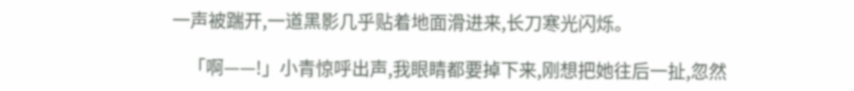一声被踹开,一道黑影几乎贴着地面滑进来,长刀寒光闪烁。

    「啊——!」小青惊呼出声,我眼睛都要掉下来,刚想把她往后一扯,忽然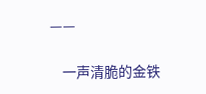——

    一声清脆的金铁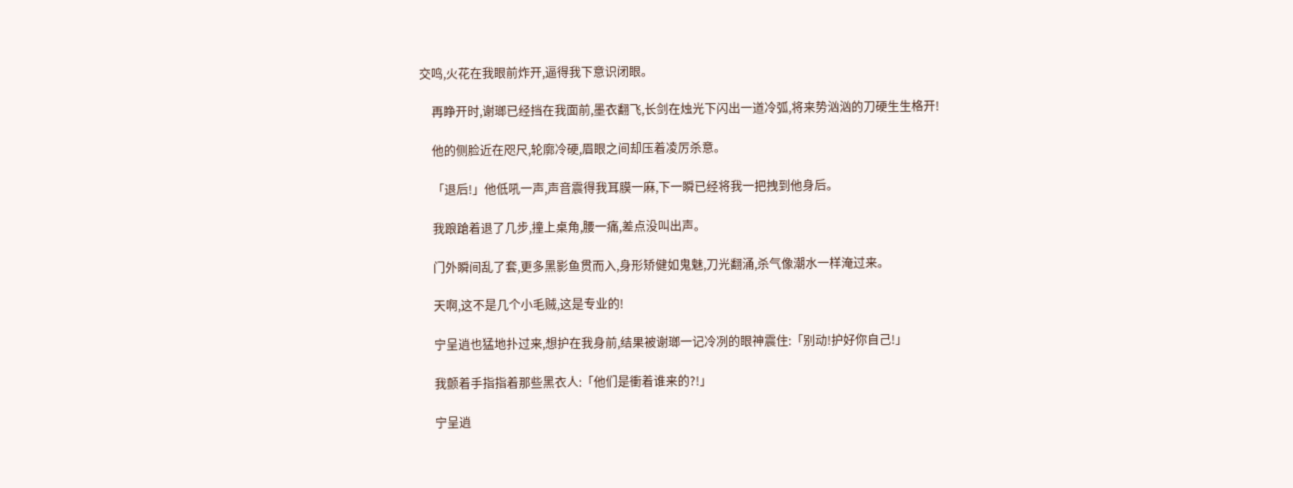交鸣,火花在我眼前炸开,逼得我下意识闭眼。

    再睁开时,谢瑯已经挡在我面前,墨衣翻飞,长剑在烛光下闪出一道冷弧,将来势汹汹的刀硬生生格开!

    他的侧脸近在咫尺,轮廓冷硬,眉眼之间却压着凌厉杀意。

    「退后!」他低吼一声,声音震得我耳膜一麻,下一瞬已经将我一把拽到他身后。

    我踉蹌着退了几步,撞上桌角,腰一痛,差点没叫出声。

    门外瞬间乱了套,更多黑影鱼贯而入,身形矫健如鬼魅,刀光翻涌,杀气像潮水一样淹过来。

    天啊,这不是几个小毛贼,这是专业的!

    宁呈逍也猛地扑过来,想护在我身前,结果被谢瑯一记冷冽的眼神震住:「别动!护好你自己!」

    我颤着手指指着那些黑衣人:「他们是衝着谁来的?!」

    宁呈逍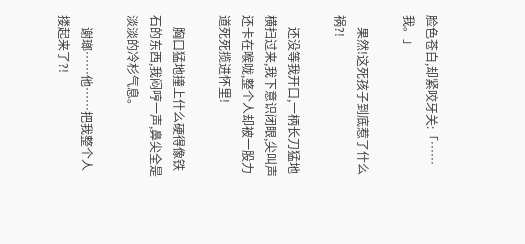脸色苍白,却紧咬牙关:「……我。」

    果然!这死孩子到底惹了什么祸?!

    还没等我开口,一柄长刀猛地横扫过来,我下意识闭眼,尖叫声还卡在喉咙,整个人却被一股力道死死揽进怀里!

    胸口猛地撞上什么硬得像铁石的东西,我闷哼一声,鼻尖全是淡淡的冷杉气息。

    谢瑯……他……把我整个人搂起来了?!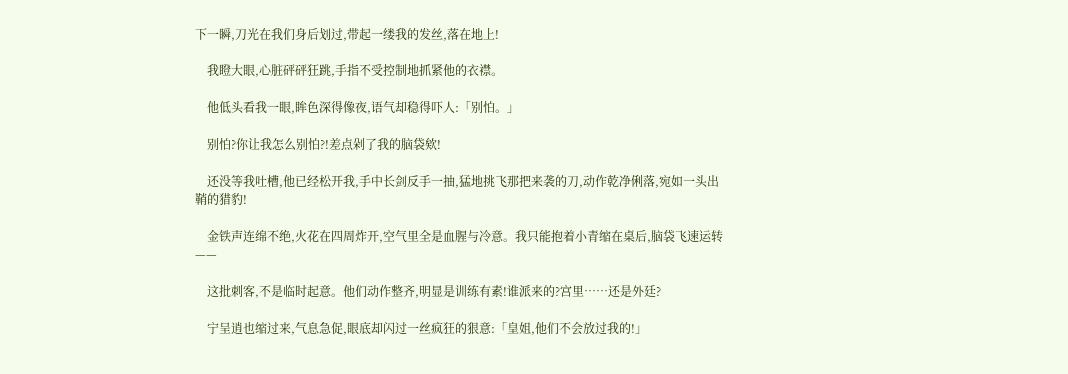下一瞬,刀光在我们身后划过,带起一缕我的发丝,落在地上!

    我瞪大眼,心脏砰砰狂跳,手指不受控制地抓紧他的衣襟。

    他低头看我一眼,眸色深得像夜,语气却稳得吓人:「别怕。」

    别怕?你让我怎么别怕?!差点剁了我的脑袋欸!

    还没等我吐槽,他已经松开我,手中长剑反手一抽,猛地挑飞那把来袭的刀,动作乾净俐落,宛如一头出鞘的猎豹!

    金铁声连绵不绝,火花在四周炸开,空气里全是血腥与冷意。我只能抱着小青缩在桌后,脑袋飞速运转——

    这批刺客,不是临时起意。他们动作整齐,明显是训练有素!谁派来的?宫里……还是外廷?

    宁呈逍也缩过来,气息急促,眼底却闪过一丝疯狂的狠意:「皇姐,他们不会放过我的!」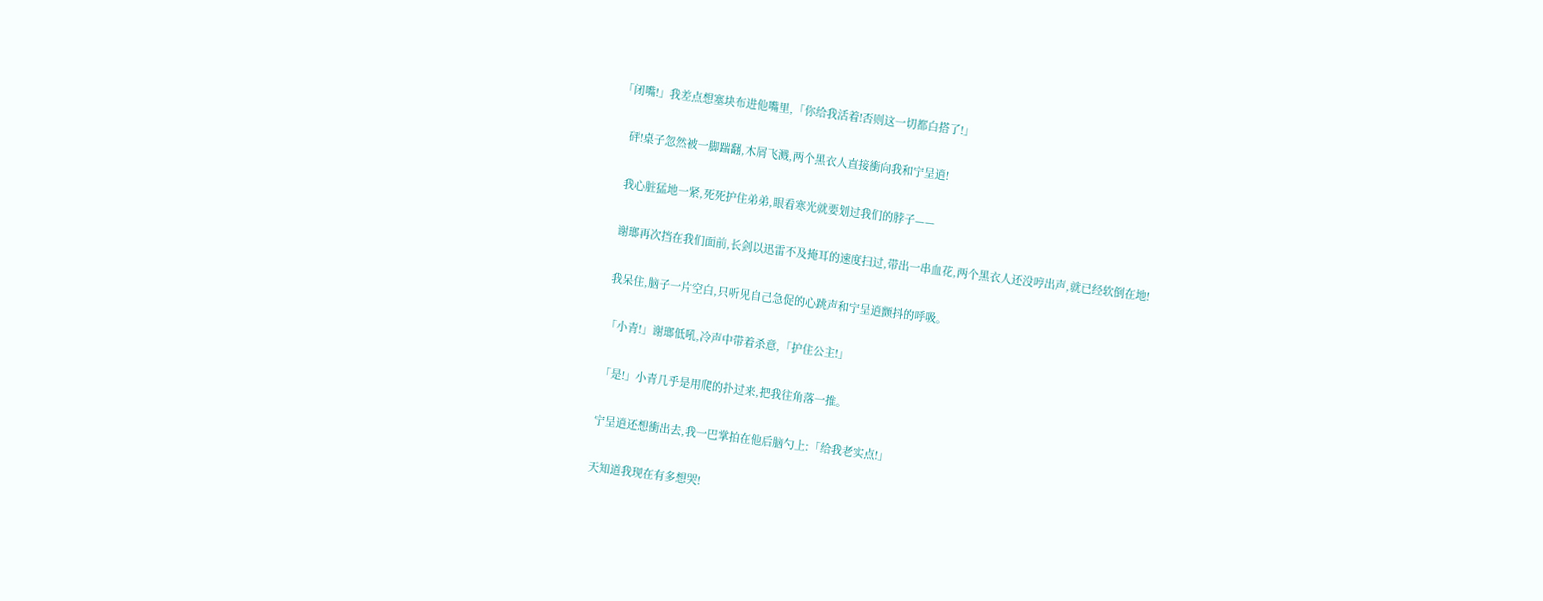「闭嘴!」我差点想塞块布进他嘴里,「你给我活着!否则这一切都白搭了!」

    砰!桌子忽然被一脚踹翻,木屑飞溅,两个黑衣人直接衝向我和宁呈逍!

    我心脏猛地一紧,死死护住弟弟,眼看寒光就要划过我们的脖子——

    谢瑯再次挡在我们面前,长剑以迅雷不及掩耳的速度扫过,带出一串血花,两个黑衣人还没哼出声,就已经软倒在地!

    我呆住,脑子一片空白,只听见自己急促的心跳声和宁呈逍颤抖的呼吸。

    「小青!」谢瑯低吼,冷声中带着杀意,「护住公主!」

    「是!」小青几乎是用爬的扑过来,把我往角落一推。

    宁呈逍还想衝出去,我一巴掌拍在他后脑勺上:「给我老实点!」

    天知道我现在有多想哭!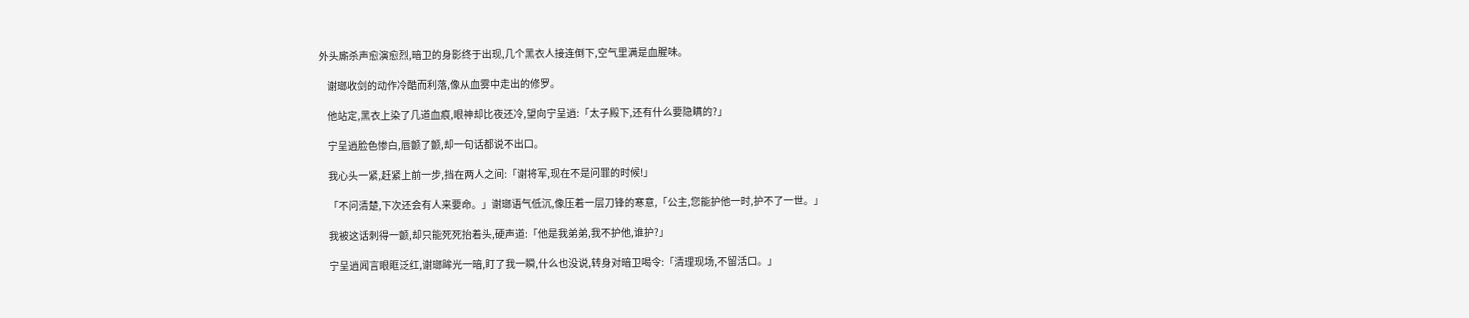外头廝杀声愈演愈烈,暗卫的身影终于出现,几个黑衣人接连倒下,空气里满是血腥味。

    谢瑯收剑的动作冷酷而利落,像从血雾中走出的修罗。

    他站定,黑衣上染了几道血痕,眼神却比夜还冷,望向宁呈逍:「太子殿下,还有什么要隐瞒的?」

    宁呈逍脸色惨白,唇颤了颤,却一句话都说不出口。

    我心头一紧,赶紧上前一步,挡在两人之间:「谢将军,现在不是问罪的时候!」

    「不问清楚,下次还会有人来要命。」谢瑯语气低沉,像压着一层刀锋的寒意,「公主,您能护他一时,护不了一世。」

    我被这话刺得一颤,却只能死死抬着头,硬声道:「他是我弟弟,我不护他,谁护?」

    宁呈逍闻言眼眶泛红,谢瑯眸光一暗,盯了我一瞬,什么也没说,转身对暗卫喝令:「清理现场,不留活口。」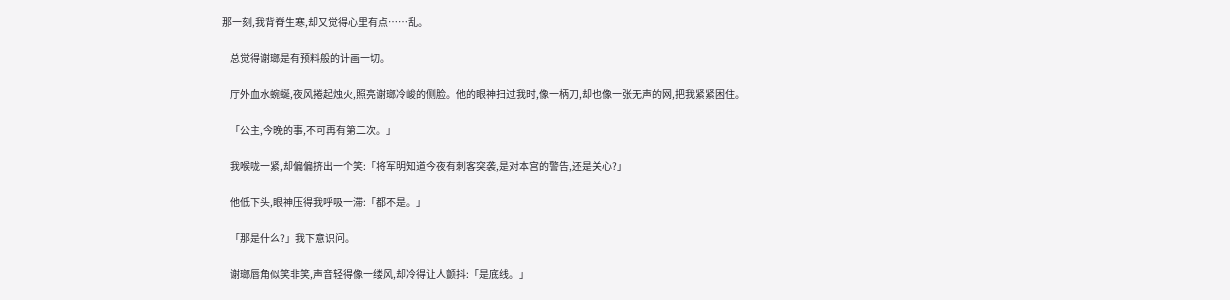那一刻,我背脊生寒,却又觉得心里有点……乱。

    总觉得谢瑯是有预料般的计画一切。

    厅外血水蜿蜒,夜风捲起烛火,照亮谢瑯冷峻的侧脸。他的眼神扫过我时,像一柄刀,却也像一张无声的网,把我紧紧困住。

    「公主,今晚的事,不可再有第二次。」

    我喉咙一紧,却偏偏挤出一个笑:「将军明知道今夜有刺客突袭,是对本宫的警告,还是关心?」

    他低下头,眼神压得我呼吸一滞:「都不是。」

    「那是什么?」我下意识问。

    谢瑯唇角似笑非笑,声音轻得像一缕风,却冷得让人颤抖:「是底线。」